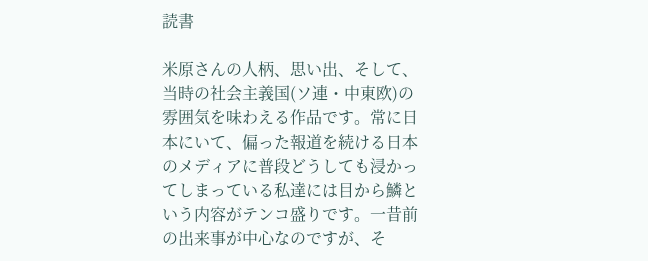読書

米原さんの人柄、思い出、そして、当時の社会主義国(ソ連・中東欧)の雰囲気を味わえる作品です。常に日本にいて、偏った報道を続ける日本のメディアに普段どうしても浸かってしまっている私達には目から鱗という内容がテンコ盛りです。一昔前の出来事が中心なのですが、そ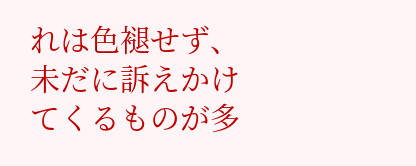れは色褪せず、未だに訴えかけてくるものが多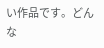い作品です。どんな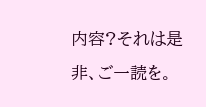内容?それは是非、ご一読を。